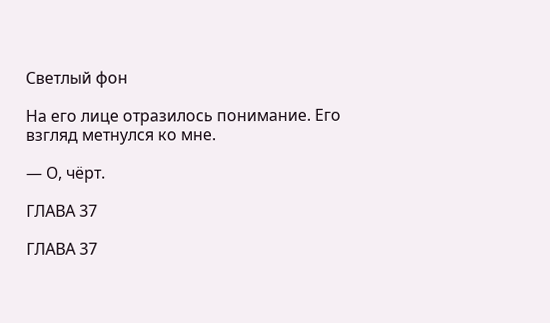Светлый фон

На его лице отразилось понимание. Его взгляд метнулся ко мне.

— О, чёрт.

ГЛАВА 37

ГЛАВА 37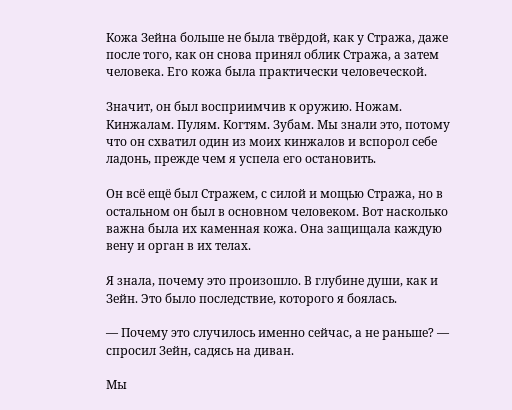Кожа Зейна больше не была твёрдой, как у Стража, даже после того, как он снова принял облик Стража, а затем человека. Его кожа была практически человеческой.

Значит, он был восприимчив к оружию. Ножам. Кинжалам. Пулям. Когтям. Зубам. Мы знали это, потому что он схватил один из моих кинжалов и вспорол себе ладонь, прежде чем я успела его остановить.

Он всё ещё был Стражем, с силой и мощью Стража, но в остальном он был в основном человеком. Вот насколько важна была их каменная кожа. Она защищала каждую вену и орган в их телах.

Я знала, почему это произошло. В глубине души, как и Зейн. Это было последствие, которого я боялась.

— Почему это случилось именно сейчас, а не раньше? — спросил Зейн, садясь на диван.

Мы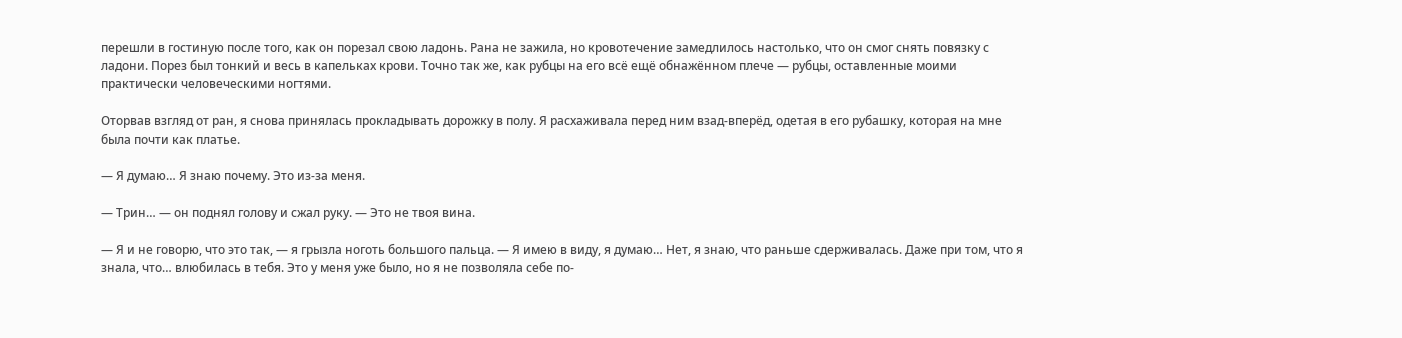перешли в гостиную после того, как он порезал свою ладонь. Рана не зажила, но кровотечение замедлилось настолько, что он смог снять повязку с ладони. Порез был тонкий и весь в капельках крови. Точно так же, как рубцы на его всё ещё обнажённом плече — рубцы, оставленные моими практически человеческими ногтями.

Оторвав взгляд от ран, я снова принялась прокладывать дорожку в полу. Я расхаживала перед ним взад-вперёд, одетая в его рубашку, которая на мне была почти как платье.

— Я думаю… Я знаю почему. Это из-за меня.

— Трин… — он поднял голову и сжал руку. — Это не твоя вина.

— Я и не говорю, что это так, — я грызла ноготь большого пальца. — Я имею в виду, я думаю… Нет, я знаю, что раньше сдерживалась. Даже при том, что я знала, что… влюбилась в тебя. Это у меня уже было, но я не позволяла себе по-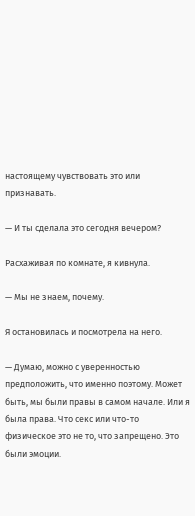настоящему чувствовать это или признавать.

— И ты сделала это сегодня вечером?

Расхаживая по комнате, я кивнула.

— Мы не знаем, почему.

Я остановилась и посмотрела на него.

— Думаю, можно с уверенностью предположить, что именно поэтому. Может быть, мы были правы в самом начале. Или я была права. Что секс или что-то физическое это не то, что запрещено. Это были эмоции.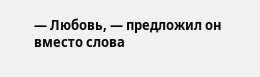— Любовь, — предложил он вместо слова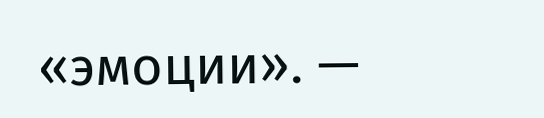«эмоции». —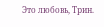Это любовь, Трин.